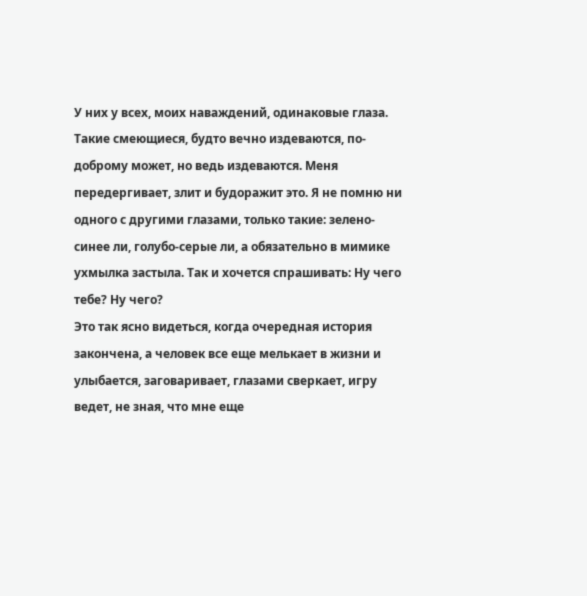У них у всех, моих наваждений, одинаковые глаза. Такие смеющиеся, будто вечно издеваются, по-доброму может, но ведь издеваются. Меня передергивает, злит и будоражит это. Я не помню ни одного с другими глазами, только такие: зелено-синее ли, голубо-серые ли, а обязательно в мимике ухмылка застыла. Так и хочется спрашивать: Ну чего тебе? Ну чего?
Это так ясно видеться, когда очередная история закончена, а человек все еще мелькает в жизни и улыбается, заговаривает, глазами сверкает, игру ведет, не зная, что мне еще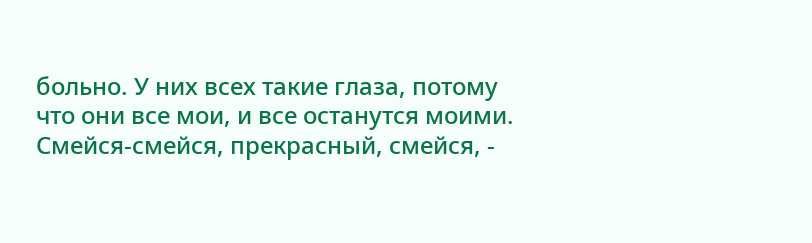больно. У них всех такие глаза, потому что они все мои, и все останутся моими.
Смейся-смейся, прекрасный, смейся, -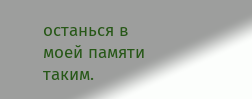останься в моей памяти таким.